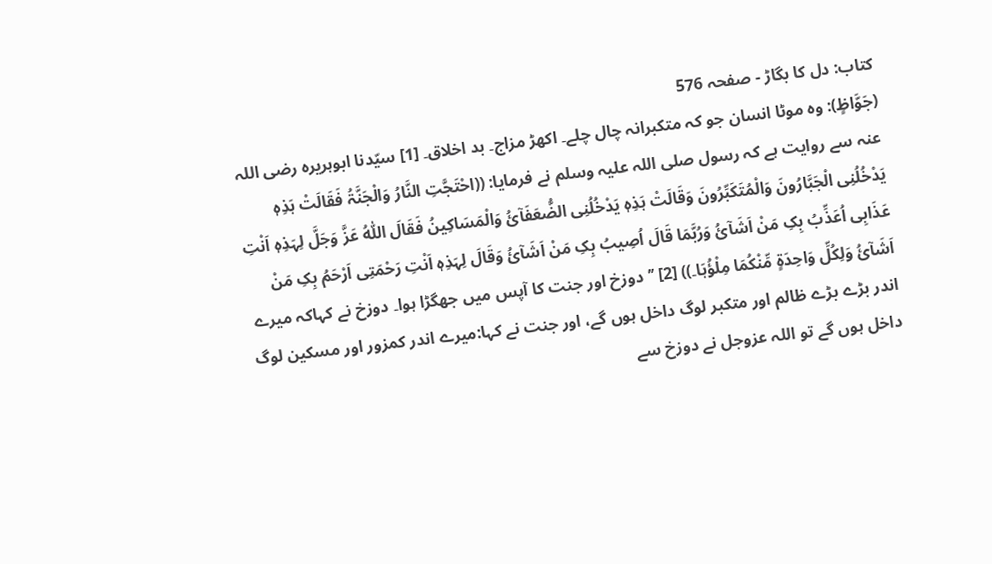کتاب: دل کا بگاڑ - صفحہ 576
(جَوَّاظٍ): وہ موٹا انسان جو کہ متکبرانہ چال چلے۔ اکھڑ مزاج۔ بد اخلاق۔ [1] سیّدنا ابوہریرہ رضی اللہ عنہ سے روایت ہے کہ رسول صلی اللہ علیہ وسلم نے فرمایا: ((احْتَجَّتِ النَّارُ وَالْجَنَّۃُ فَقَالَتْ ہَذِہٖ یَدْخُلُنِی الْجَبَّارُونَ وَالْمُتَکَبِّرُونَ وَقَالَتْ ہَذِہٖ یَدْخُلُنِی الضُّعَفَآئُ وَالْمَسَاکِینُ فَقَالَ اللّٰہُ عَزَّ وَجَلَّ لِہَذِہٖ اَنْتِ عَذَابِی اُعَذِّبُ بِکِ مَنْ اَشَآئُ وَرُبَّمَا قَالَ اُصِیبُ بِکِ مَنْ اَشَآئُ وَقَالَ لِہَذِہٖ اَنْتِ رَحْمَتِی اَرْحَمُ بِکِ مَنْ اَشَآئُ وَلِکُلِّ وَاحِدَۃٍ مِّنْکُمَا مِلْؤُہَا۔)) [2] ’’دوزخ اور جنت کا آپس میں جھگڑا ہوا۔ دوزخ نے کہاکہ میرے اندر بڑے بڑے ظالم اور متکبر لوگ داخل ہوں گے، اور جنت نے کہا:میرے اندر کمزور اور مسکین لوگ داخل ہوں گے تو اللہ عزوجل نے دوزخ سے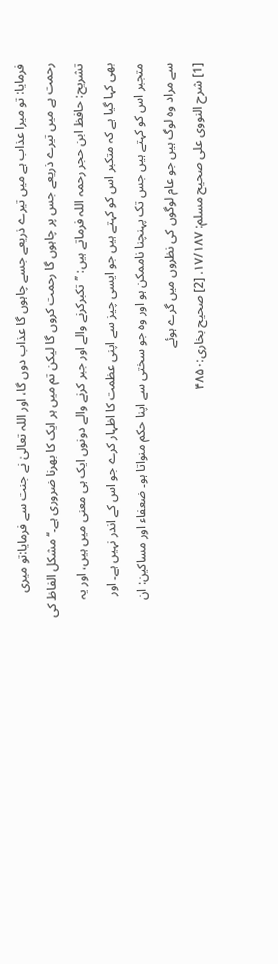فرمایا: تو میرا عذاب ہے میں تیرے ذریعے جسے چاہوں گا عذاب دوں گا، اور اللہ تعالیٰ نے جنت سے فرمایا:تو میری رحمت ہے میں تیرے ذریعے جس پر چاہوں گا رحمت کروں گا لیکن تم میں ہر ایک کا بھرنا ضروری ہے۔‘‘ مشکل الفاظ کی تشریح: حافظ ابن حجر رحمہ اللہ فرماتے ہیں: ’’تکبرکرنے والے اور جبر کرنے والے دونوں ایک ہی معنی میں ہیں، اور یہ بھی کہا گیا ہے کہ متکبر اس کو کہتے ہیں جو ایسی چیز سے اپنی عظمت کا اظہار کرے جو اس کے اندر نہیں ہے۔ اور متجبر اس کو کہتے ہیں جس تک پہنچنا ناممکن ہو اور وہ جو سختی سے اپنا حکم منواتا ہو۔ ضعفاء اور مساکین: ان سے مراد وہ لوگ ہیں جو عام لوگوں کی نظروں میں گرے ہوئے
[1] شرح النووی علی صحیح مسلم: ۱۷/۱۸۷. [2] صحیح بخاری:۴۸۵۰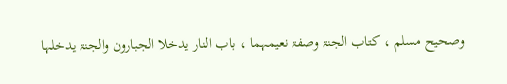وصحیح مسلم ، کتاب الجنۃ وصفۃ نعیمہما ، باب النار یدخلا الجبارون والجنۃ یدخلہا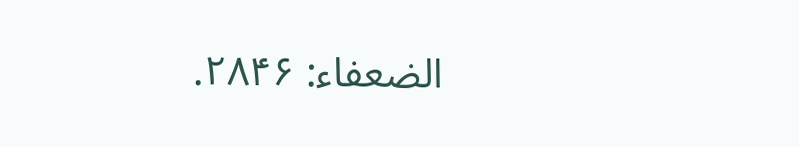الضعفاء: ۲۸۴۶.